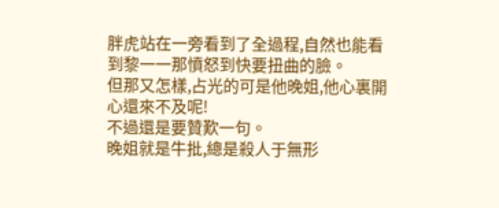胖虎站在一旁看到了全過程,自然也能看到黎一一那憤怒到快要扭曲的臉。
但那又怎樣,占光的可是他晚姐,他心裏開心還來不及呢!
不過還是要贊歎一句。
晚姐就是牛批,總是殺人于無形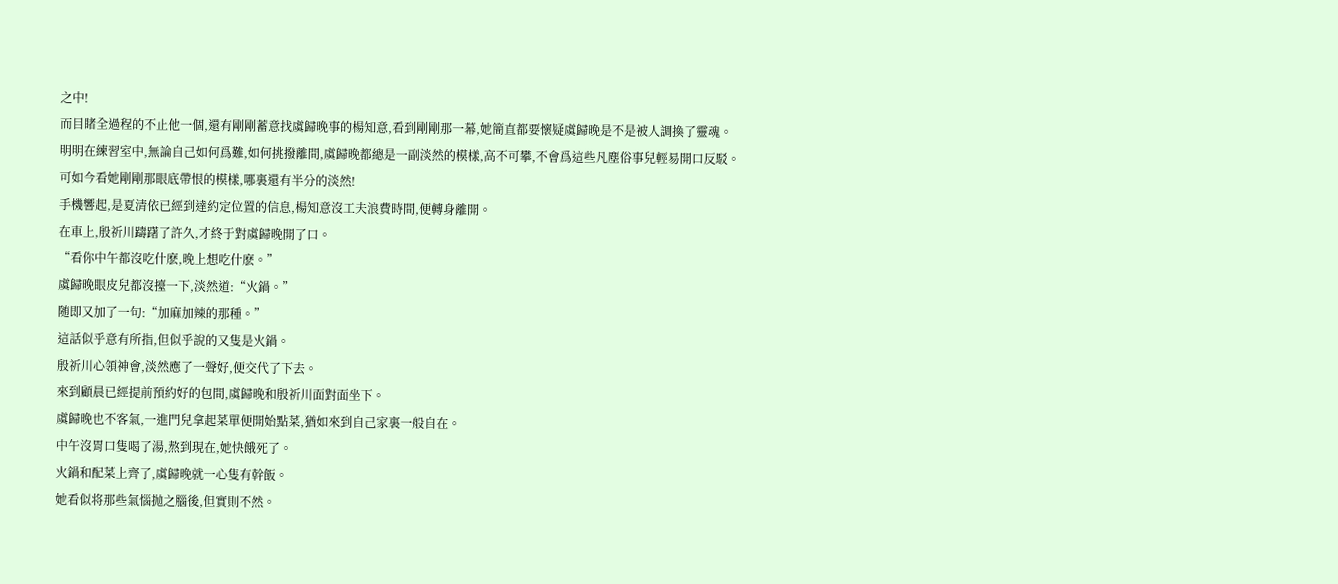之中!
而目睹全過程的不止他一個,還有剛剛蓄意找虞歸晚事的楊知意,看到剛剛那一幕,她簡直都要懷疑虞歸晚是不是被人調換了靈魂。
明明在練習室中,無論自己如何爲難,如何挑撥離間,虞歸晚都總是一副淡然的模樣,高不可攀,不會爲這些凡塵俗事兒輕易開口反駁。
可如今看她剛剛那眼底帶恨的模樣,哪裏還有半分的淡然!
手機響起,是夏清依已經到達約定位置的信息,楊知意沒工夫浪費時間,便轉身離開。
在車上,殷祈川躊躇了許久,才終于對虞歸晚開了口。
“看你中午都沒吃什麽,晚上想吃什麽。”
虞歸晚眼皮兒都沒擡一下,淡然道:“火鍋。”
随即又加了一句:“加麻加辣的那種。”
這話似乎意有所指,但似乎說的又隻是火鍋。
殷祈川心領神會,淡然應了一聲好,便交代了下去。
來到顧晨已經提前預約好的包間,虞歸晚和殷祈川面對面坐下。
虞歸晚也不客氣,一進門兒拿起菜單便開始點菜,猶如來到自己家裏一般自在。
中午沒胃口隻喝了湯,熬到現在,她快餓死了。
火鍋和配菜上齊了,虞歸晚就一心隻有幹飯。
她看似将那些氣惱抛之腦後,但實則不然。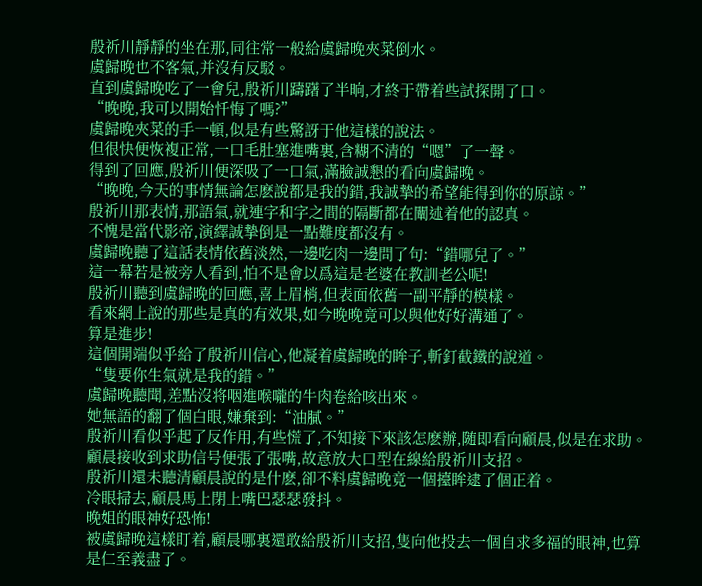殷祈川靜靜的坐在那,同往常一般給虞歸晚夾菜倒水。
虞歸晚也不客氣,并沒有反駁。
直到虞歸晚吃了一會兒,殷祈川躊躇了半晌,才終于帶着些試探開了口。
“晚晚,我可以開始忏悔了嗎?”
虞歸晚夾菜的手一頓,似是有些驚訝于他這樣的說法。
但很快便恢複正常,一口毛肚塞進嘴裏,含糊不清的“嗯”了一聲。
得到了回應,殷祈川便深吸了一口氣,滿臉誠懇的看向虞歸晚。
“晚晚,今天的事情無論怎麽說都是我的錯,我誠摯的希望能得到你的原諒。”
殷祈川那表情,那語氣,就連字和字之間的隔斷都在闡述着他的認真。
不愧是當代影帝,演繹誠摯倒是一點難度都沒有。
虞歸晚聽了這話表情依舊淡然,一邊吃肉一邊問了句:“錯哪兒了。”
這一幕若是被旁人看到,怕不是會以爲這是老婆在教訓老公呢!
殷祈川聽到虞歸晚的回應,喜上眉梢,但表面依舊一副平靜的模樣。
看來網上說的那些是真的有效果,如今晚晚竟可以與他好好溝通了。
算是進步!
這個開端似乎給了殷祈川信心,他凝着虞歸晚的眸子,斬釘截鐵的說道。
“隻要你生氣就是我的錯。”
虞歸晚聽聞,差點沒将咽進喉嚨的牛肉卷給咳出來。
她無語的翻了個白眼,嫌棄到:“油膩。”
殷祈川看似乎起了反作用,有些慌了,不知接下來該怎麽辦,随即看向顧晨,似是在求助。
顧晨接收到求助信号便張了張嘴,故意放大口型在線給殷祈川支招。
殷祈川還未聽清顧晨說的是什麽,卻不料虞歸晚竟一個擡眸逮了個正着。
冷眼掃去,顧晨馬上閉上嘴巴瑟瑟發抖。
晚姐的眼神好恐怖!
被虞歸晚這樣盯着,顧晨哪裏還敢給殷祈川支招,隻向他投去一個自求多福的眼神,也算是仁至義盡了。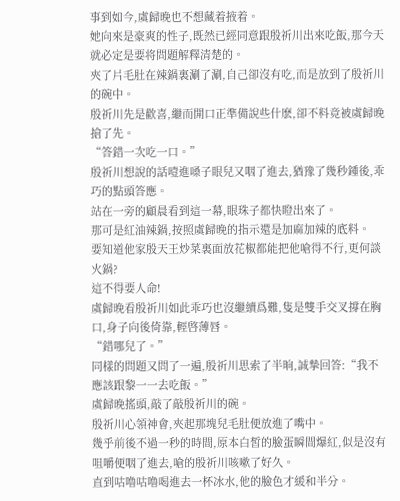事到如今,虞歸晚也不想藏着掖着。
她向來是豪爽的性子,既然已經同意跟殷祈川出來吃飯,那今天就必定是要将問題解釋清楚的。
夾了片毛肚在辣鍋裏涮了涮,自己卻沒有吃,而是放到了殷祈川的碗中。
殷祈川先是歡喜,繼而開口正準備說些什麽,卻不料竟被虞歸晚搶了先。
“答錯一次吃一口。”
殷祈川想說的話噎進嗓子眼兒又咽了進去,猶豫了幾秒鍾後,乖巧的點頭答應。
站在一旁的顧晨看到這一幕,眼珠子都快瞪出來了。
那可是紅油辣鍋,按照虞歸晚的指示還是加麻加辣的底料。
要知道他家殷天王炒菜裏面放花椒都能把他嗆得不行,更何談火鍋?
這不得要人命!
虞歸晚看殷祈川如此乖巧也沒繼續爲難,隻是雙手交叉撐在胸口,身子向後倚靠,輕啓薄唇。
“錯哪兒了。”
同樣的問題又問了一遍,殷祈川思索了半晌,誠摯回答:“我不應該跟黎一一去吃飯。”
虞歸晚搖頭,敲了敲殷祈川的碗。
殷祈川心領神會,夾起那塊兒毛肚便放進了嘴中。
幾乎前後不過一秒的時間,原本白皙的臉蛋瞬間爆紅,似是沒有咀嚼便咽了進去,嗆的殷祈川咳嗽了好久。
直到咕噜咕噜喝進去一杯冰水,他的臉色才緩和半分。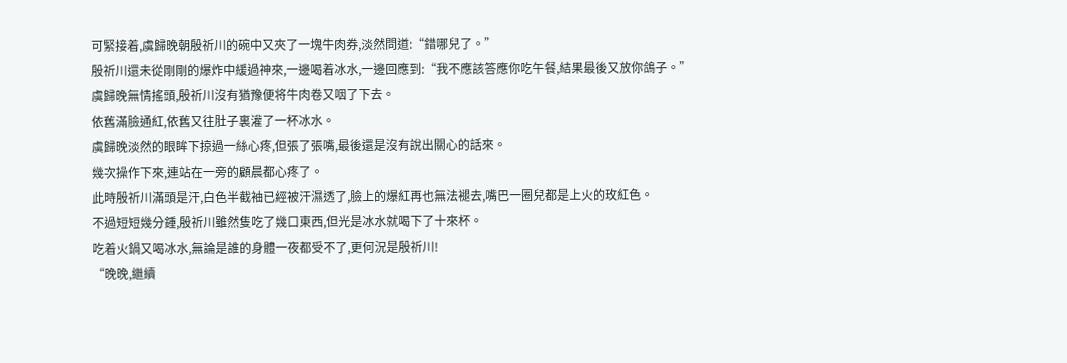可緊接着,虞歸晚朝殷祈川的碗中又夾了一塊牛肉券,淡然問道:“錯哪兒了。”
殷祈川還未從剛剛的爆炸中緩過神來,一邊喝着冰水,一邊回應到:“我不應該答應你吃午餐,結果最後又放你鴿子。”
虞歸晚無情搖頭,殷祈川沒有猶豫便将牛肉卷又咽了下去。
依舊滿臉通紅,依舊又往肚子裏灌了一杯冰水。
虞歸晚淡然的眼眸下掠過一絲心疼,但張了張嘴,最後還是沒有說出關心的話來。
幾次操作下來,連站在一旁的顧晨都心疼了。
此時殷祈川滿頭是汗,白色半截袖已經被汗濕透了,臉上的爆紅再也無法褪去,嘴巴一圈兒都是上火的玫紅色。
不過短短幾分鍾,殷祈川雖然隻吃了幾口東西,但光是冰水就喝下了十來杯。
吃着火鍋又喝冰水,無論是誰的身體一夜都受不了,更何況是殷祈川!
“晚晚,繼續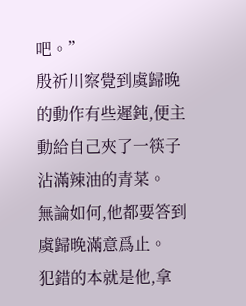吧。”
殷祈川察覺到虞歸晚的動作有些遲鈍,便主動給自己夾了一筷子沾滿辣油的青菜。
無論如何,他都要答到虞歸晚滿意爲止。
犯錯的本就是他,拿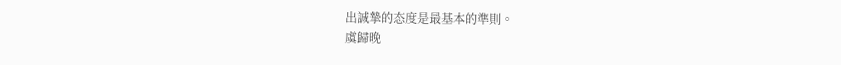出誠摯的态度是最基本的準則。
虞歸晚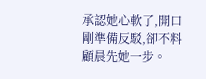承認她心軟了,開口剛準備反駁,卻不料顧晨先她一步。